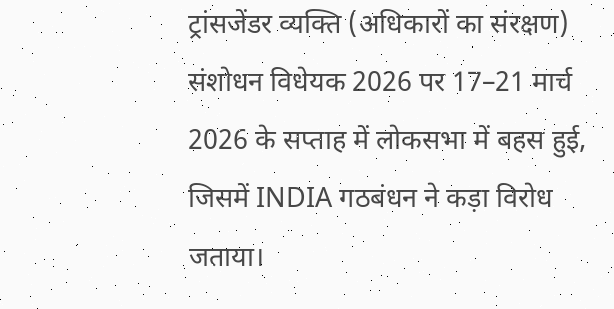ट्रांसजेंडर व्यक्ति (अधिकारों का संरक्षण) संशोधन विधेयक 2026 पर 17–21 मार्च 2026 के सप्ताह में लोकसभा में बहस हुई, जिसमें INDIA गठबंधन ने कड़ा विरोध जताया।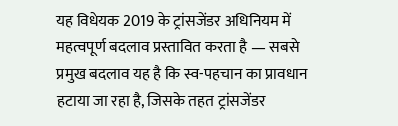यह विधेयक 2019 के ट्रांसजेंडर अधिनियम में महत्वपूर्ण बदलाव प्रस्तावित करता है — सबसे प्रमुख बदलाव यह है कि स्व-पहचान का प्रावधान हटाया जा रहा है, जिसके तहत ट्रांसजेंडर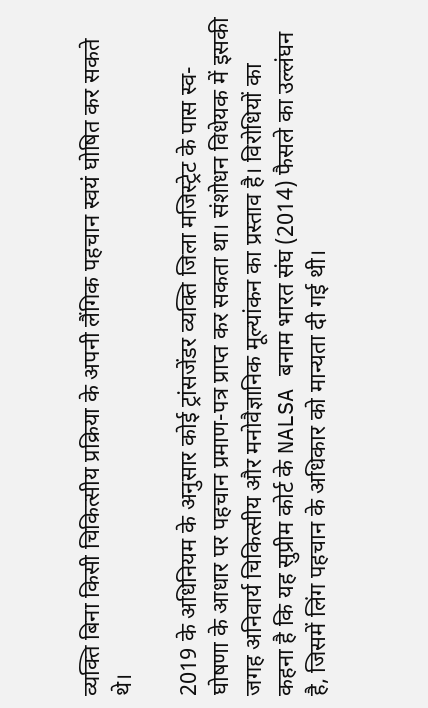व्यक्ति बिना किसी चिकित्सीय प्रक्रिया के अपनी लैंगिक पहचान स्वयं घोषित कर सकते थे।

2019 के अधिनियम के अनुसार कोई ट्रांसजेंडर व्यक्ति जिला मजिस्ट्रेट के पास स्व-घोषणा के आधार पर पहचान प्रमाण-पत्र प्राप्त कर सकता था। संशोधन विधेयक में इसकी जगह अनिवार्य चिकित्सीय और मनोवैज्ञानिक मूल्यांकन का प्रस्ताव है। विरोधियों का कहना है कि यह सुप्रीम कोर्ट के NALSA बनाम भारत संघ (2014) फैसले का उल्लंघन है, जिसमें लिंग पहचान के अधिकार को मान्यता दी गई थी।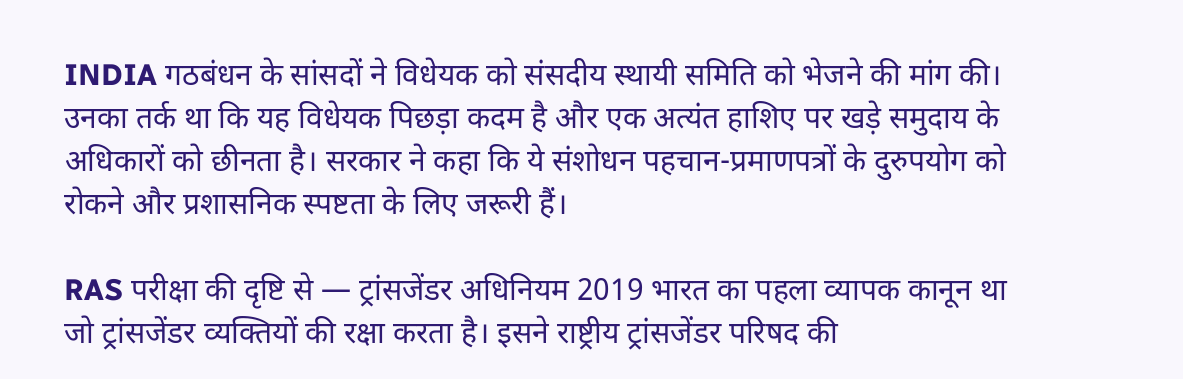INDIA गठबंधन के सांसदों ने विधेयक को संसदीय स्थायी समिति को भेजने की मांग की। उनका तर्क था कि यह विधेयक पिछड़ा कदम है और एक अत्यंत हाशिए पर खड़े समुदाय के अधिकारों को छीनता है। सरकार ने कहा कि ये संशोधन पहचान-प्रमाणपत्रों के दुरुपयोग को रोकने और प्रशासनिक स्पष्टता के लिए जरूरी हैं।

RAS परीक्षा की दृष्टि से — ट्रांसजेंडर अधिनियम 2019 भारत का पहला व्यापक कानून था जो ट्रांसजेंडर व्यक्तियों की रक्षा करता है। इसने राष्ट्रीय ट्रांसजेंडर परिषद की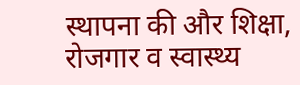स्थापना की और शिक्षा, रोजगार व स्वास्थ्य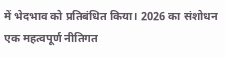में भेदभाव को प्रतिबंधित किया। 2026 का संशोधन एक महत्वपूर्ण नीतिगत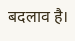बदलाव है।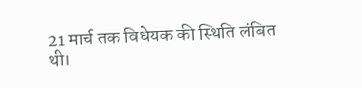21 मार्च तक विधेयक की स्थिति लंबित थी।